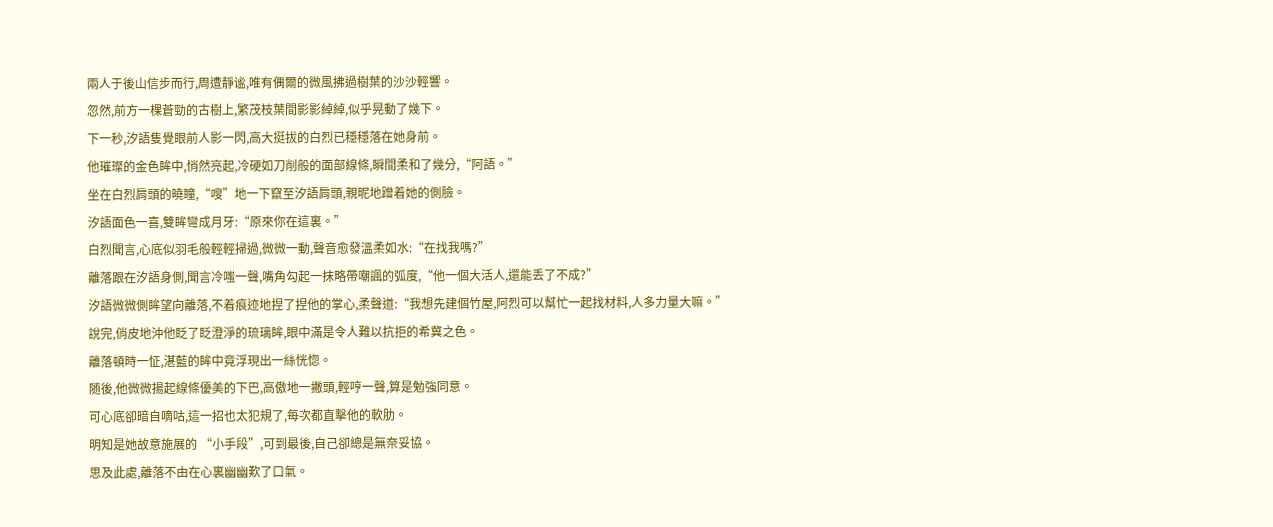兩人于後山信步而行,周遭靜谧,唯有偶爾的微風拂過樹葉的沙沙輕響。
忽然,前方一棵蒼勁的古樹上,繁茂枝葉間影影綽綽,似乎晃動了幾下。
下一秒,汐語隻覺眼前人影一閃,高大挺拔的白烈已穩穩落在她身前。
他璀璨的金色眸中,悄然亮起,冷硬如刀削般的面部線條,瞬間柔和了幾分,“阿語。”
坐在白烈肩頭的曉瞳,“嗖”地一下竄至汐語肩頭,親昵地蹭着她的側臉。
汐語面色一喜,雙眸彎成月牙:“原來你在這裏。”
白烈聞言,心底似羽毛般輕輕掃過,微微一動,聲音愈發溫柔如水:“在找我嗎?”
離落跟在汐語身側,聞言冷嗤一聲,嘴角勾起一抹略帶嘲諷的弧度,“他一個大活人,還能丢了不成?”
汐語微微側眸望向離落,不着痕迹地捏了捏他的掌心,柔聲道:“我想先建個竹屋,阿烈可以幫忙一起找材料,人多力量大嘛。”
說完,俏皮地沖他眨了眨澄淨的琉璃眸,眼中滿是令人難以抗拒的希冀之色。
離落頓時一怔,湛藍的眸中竟浮現出一絲恍惚。
随後,他微微揚起線條優美的下巴,高傲地一撇頭,輕哼一聲,算是勉強同意。
可心底卻暗自嘀咕,這一招也太犯規了,每次都直擊他的軟肋。
明知是她故意施展的 “小手段”,可到最後,自己卻總是無奈妥協。
思及此處,離落不由在心裏幽幽歎了口氣。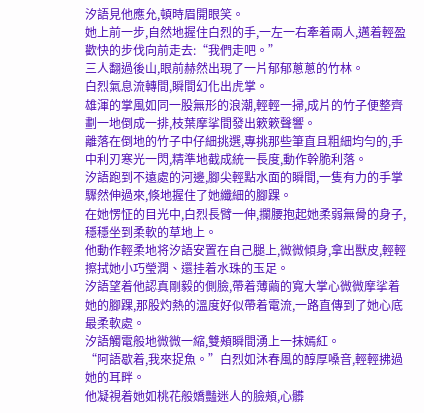汐語見他應允,頓時眉開眼笑。
她上前一步,自然地握住白烈的手,一左一右牽着兩人,邁着輕盈歡快的步伐向前走去:“我們走吧。”
三人翻過後山,眼前赫然出現了一片郁郁蔥蔥的竹林。
白烈氣息流轉間,瞬間幻化出虎掌。
雄渾的掌風如同一股無形的浪潮,輕輕一掃,成片的竹子便整齊劃一地倒成一排,枝葉摩挲間發出簌簌聲響。
離落在倒地的竹子中仔細挑選,專挑那些筆直且粗細均勻的,手中利刃寒光一閃,精準地截成統一長度,動作幹脆利落。
汐語跑到不遠處的河邊,腳尖輕點水面的瞬間,一隻有力的手掌驟然伸過來,倏地握住了她纖細的腳踝。
在她愣怔的目光中,白烈長臂一伸,攔腰抱起她柔弱無骨的身子,穩穩坐到柔軟的草地上。
他動作輕柔地将汐語安置在自己腿上,微微傾身,拿出獸皮,輕輕擦拭她小巧瑩潤、還挂着水珠的玉足。
汐語望着他認真剛毅的側臉,帶着薄繭的寬大掌心微微摩挲着她的腳踝,那股灼熱的溫度好似帶着電流,一路直傳到了她心底最柔軟處。
汐語觸電般地微微一縮,雙頰瞬間湧上一抹嫣紅。
“阿語歇着,我來捉魚。”白烈如沐春風的醇厚嗓音,輕輕拂過她的耳畔。
他凝視着她如桃花般嬌豔迷人的臉頰,心髒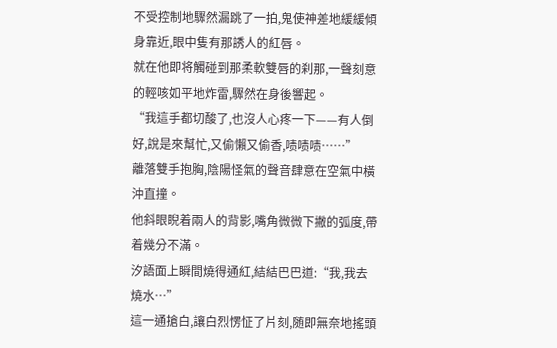不受控制地驟然漏跳了一拍,鬼使神差地緩緩傾身靠近,眼中隻有那誘人的紅唇。
就在他即将觸碰到那柔軟雙唇的刹那,一聲刻意的輕咳如平地炸雷,驟然在身後響起。
“我這手都切酸了,也沒人心疼一下——有人倒好,說是來幫忙,又偷懶又偷香,啧啧啧……”
離落雙手抱胸,陰陽怪氣的聲音肆意在空氣中橫沖直撞。
他斜眼睨着兩人的背影,嘴角微微下撇的弧度,帶着幾分不滿。
汐語面上瞬間燒得通紅,結結巴巴道:“我,我去燒水…”
這一通搶白,讓白烈愣怔了片刻,随即無奈地搖頭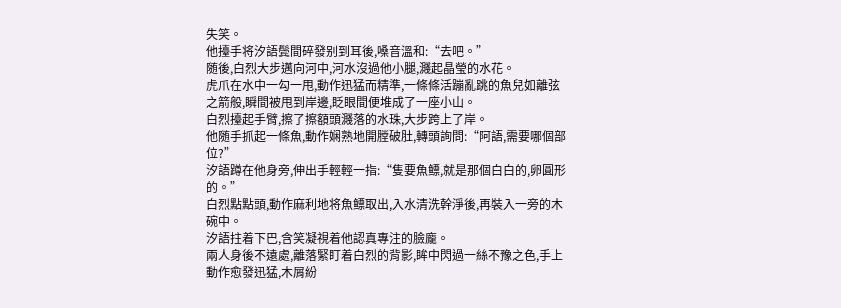失笑。
他擡手将汐語鬓間碎發别到耳後,嗓音溫和:“去吧。”
随後,白烈大步邁向河中,河水沒過他小腿,濺起晶瑩的水花。
虎爪在水中一勾一甩,動作迅猛而精準,一條條活蹦亂跳的魚兒如離弦之箭般,瞬間被甩到岸邊,眨眼間便堆成了一座小山。
白烈擡起手臂,擦了擦額頭濺落的水珠,大步跨上了岸。
他随手抓起一條魚,動作娴熟地開膛破肚,轉頭詢問:“阿語,需要哪個部位?”
汐語蹲在他身旁,伸出手輕輕一指:“隻要魚鳔,就是那個白白的,卵圓形的。”
白烈點點頭,動作麻利地将魚鳔取出,入水清洗幹淨後,再裝入一旁的木碗中。
汐語拄着下巴,含笑凝視着他認真專注的臉龐。
兩人身後不遠處,離落緊盯着白烈的背影,眸中閃過一絲不豫之色,手上動作愈發迅猛,木屑紛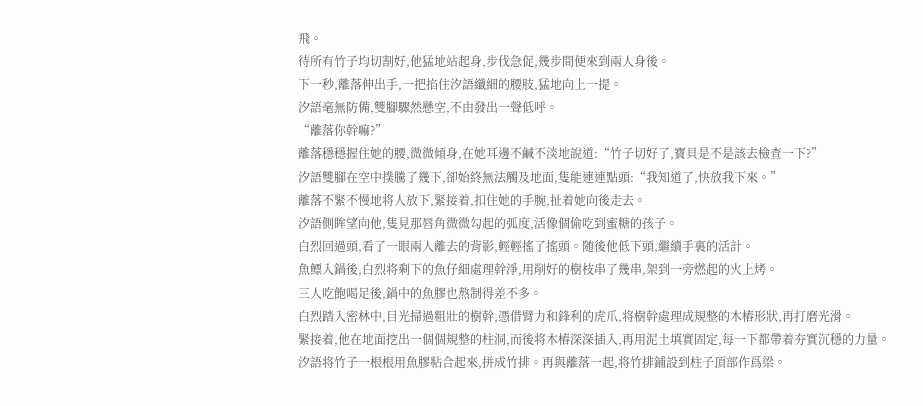飛。
待所有竹子均切割好,他猛地站起身,步伐急促,幾步間便來到兩人身後。
下一秒,離落伸出手,一把掐住汐語纖細的腰肢,猛地向上一提。
汐語毫無防備,雙腳驟然懸空,不由發出一聲低呼。
“離落你幹嘛?”
離落穩穩握住她的腰,微微傾身,在她耳邊不鹹不淡地說道:“竹子切好了,寶貝是不是該去檢查一下?”
汐語雙腳在空中撲騰了幾下,卻始終無法觸及地面,隻能連連點頭:“我知道了,快放我下來。”
離落不緊不慢地将人放下,緊接着,扣住她的手腕,扯着她向後走去。
汐語側眸望向他,隻見那唇角微微勾起的弧度,活像個偷吃到蜜糖的孩子。
白烈回過頭,看了一眼兩人離去的背影,輕輕搖了搖頭。随後他低下頭,繼續手裏的活計。
魚鳔入鍋後,白烈将剩下的魚仔細處理幹淨,用削好的樹枝串了幾串,架到一旁燃起的火上烤。
三人吃飽喝足後,鍋中的魚膠也熬制得差不多。
白烈踏入密林中,目光掃過粗壯的樹幹,憑借臂力和鋒利的虎爪,将樹幹處理成規整的木樁形狀,再打磨光滑。
緊接着,他在地面挖出一個個規整的柱洞,而後将木樁深深插入,再用泥土填實固定,每一下都帶着夯實沉穩的力量。
汐語将竹子一根根用魚膠粘合起來,拼成竹排。再與離落一起,将竹排鋪設到柱子頂部作爲梁。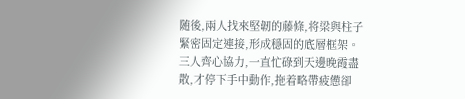随後,兩人找來堅韌的藤條,将梁與柱子緊密固定連接,形成穩固的底層框架。
三人齊心協力,一直忙碌到天邊晚霞盡散,才停下手中動作,拖着略帶疲憊卻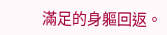滿足的身軀回返。